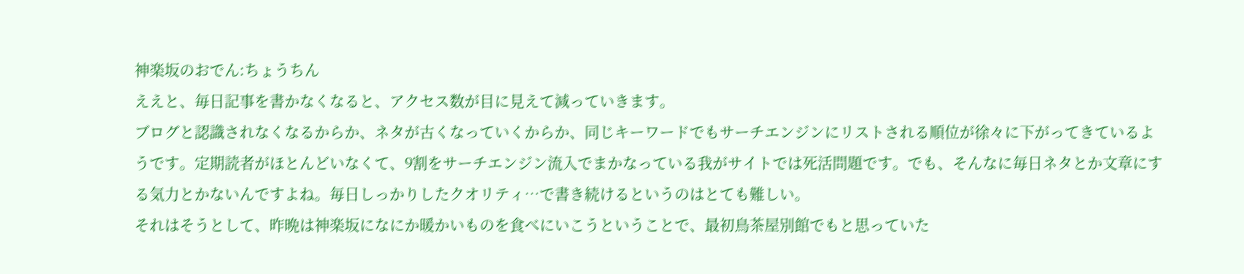神楽坂のおでん:ちょうちん
ええと、毎日記事を書かなくなると、アクセス数が目に見えて減っていきます。
ブログと認識されなくなるからか、ネタが古くなっていくからか、同じキーワードでもサーチエンジンにリストされる順位が徐々に下がってきているようです。定期読者がほとんどいなくて、9割をサーチエンジン流入でまかなっている我がサイトでは死活問題です。でも、そんなに毎日ネタとか文章にする気力とかないんですよね。毎日しっかりしたクオリティ…で書き続けるというのはとても難しい。
それはそうとして、昨晩は神楽坂になにか暖かいものを食べにいこうということで、最初鳥茶屋別館でもと思っていた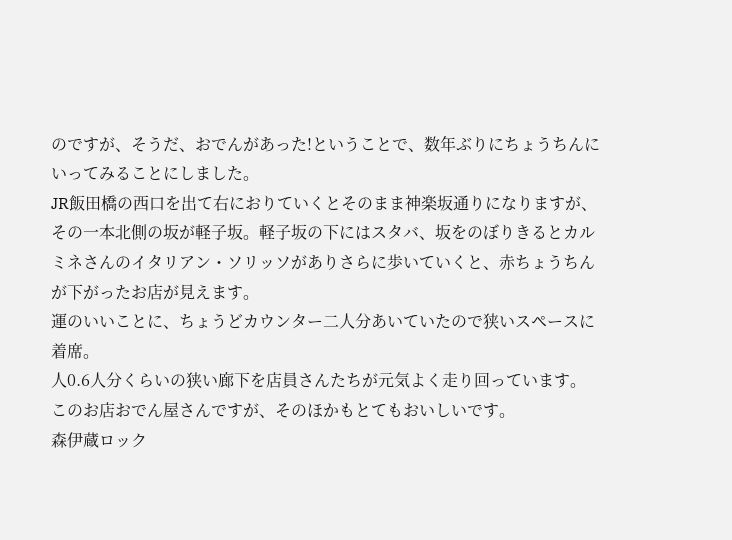のですが、そうだ、おでんがあった!ということで、数年ぶりにちょうちんにいってみることにしました。
JR飯田橋の西口を出て右におりていくとそのまま神楽坂通りになりますが、その一本北側の坂が軽子坂。軽子坂の下にはスタバ、坂をのぼりきるとカルミネさんのイタリアン・ソリッソがありさらに歩いていくと、赤ちょうちんが下がったお店が見えます。
運のいいことに、ちょうどカウンター二人分あいていたので狭いスペースに着席。
人0.6人分くらいの狭い廊下を店員さんたちが元気よく走り回っています。
このお店おでん屋さんですが、そのほかもとてもおいしいです。
森伊蔵ロック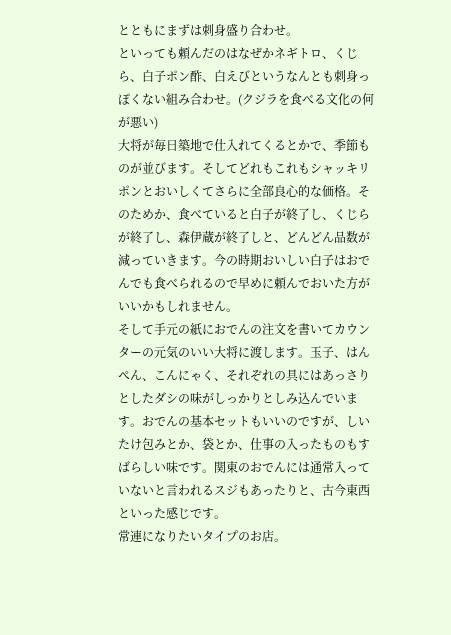とともにまずは刺身盛り合わせ。
といっても頼んだのはなぜかネギトロ、くじら、白子ポン酢、白えびというなんとも刺身っぽくない組み合わせ。(クジラを食べる文化の何が悪い)
大将が毎日築地で仕入れてくるとかで、季節ものが並びます。そしてどれもこれもシャッキリポンとおいしくてさらに全部良心的な価格。そのためか、食べていると白子が終了し、くじらが終了し、森伊蔵が終了しと、どんどん品数が減っていきます。今の時期おいしい白子はおでんでも食べられるので早めに頼んでおいた方がいいかもしれません。
そして手元の紙におでんの注文を書いてカウンターの元気のいい大将に渡します。玉子、はんぺん、こんにゃく、それぞれの具にはあっさりとしたダシの味がしっかりとしみ込んでいます。おでんの基本セットもいいのですが、しいたけ包みとか、袋とか、仕事の入ったものもすばらしい味です。関東のおでんには通常入っていないと言われるスジもあったりと、古今東西といった感じです。
常連になりたいタイプのお店。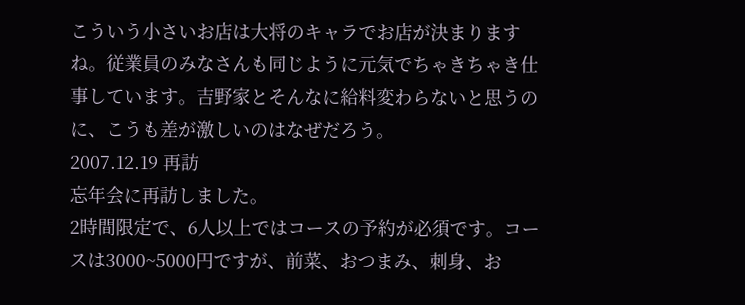こういう小さいお店は大将のキャラでお店が決まりますね。従業員のみなさんも同じように元気でちゃきちゃき仕事しています。吉野家とそんなに給料変わらないと思うのに、こうも差が激しいのはなぜだろう。
2007.12.19 再訪
忘年会に再訪しました。
2時間限定で、6人以上ではコースの予約が必須です。コースは3000~5000円ですが、前菜、おつまみ、刺身、お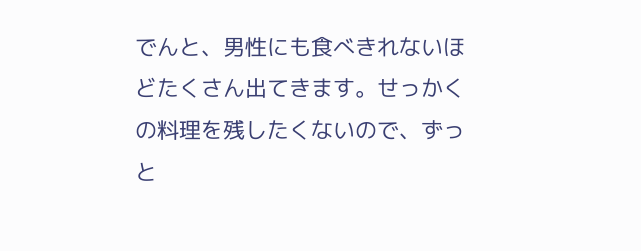でんと、男性にも食べきれないほどたくさん出てきます。せっかくの料理を残したくないので、ずっと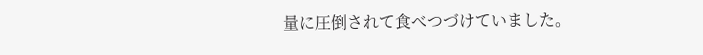量に圧倒されて食べつづけていました。